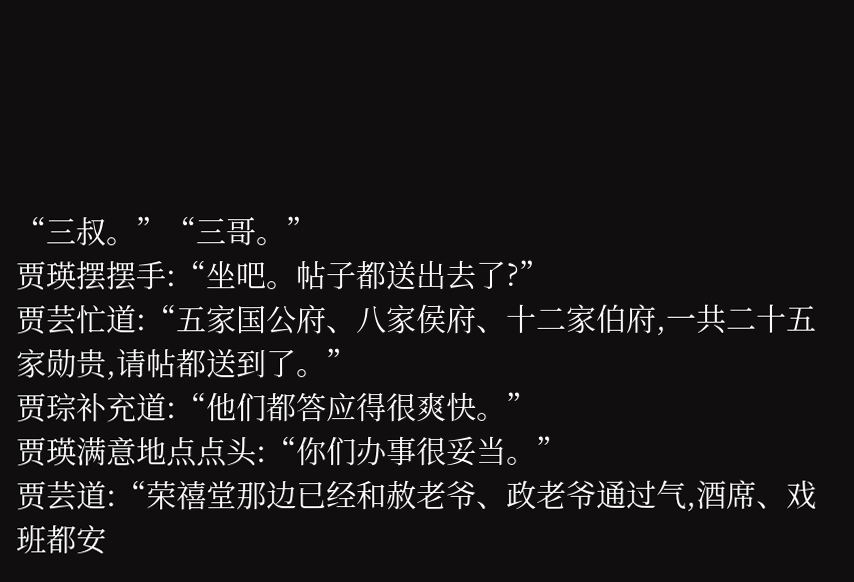“三叔。”“三哥。”
贾瑛摆摆手:“坐吧。帖子都送出去了?”
贾芸忙道:“五家国公府、八家侯府、十二家伯府,一共二十五家勋贵,请帖都送到了。”
贾琮补充道:“他们都答应得很爽快。”
贾瑛满意地点点头:“你们办事很妥当。”
贾芸道:“荣禧堂那边已经和赦老爷、政老爷通过气,酒席、戏班都安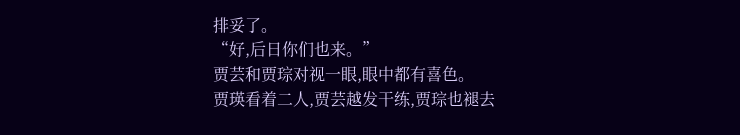排妥了。
“好,后日你们也来。”
贾芸和贾琮对视一眼,眼中都有喜色。
贾瑛看着二人,贾芸越发干练,贾琮也褪去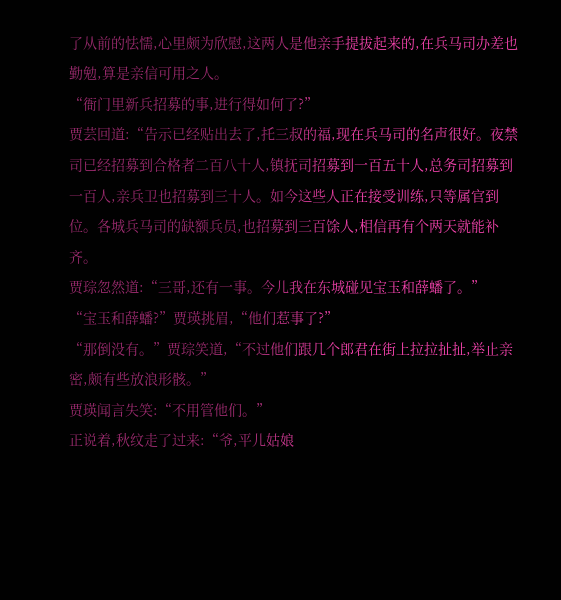了从前的怯懦,心里颇为欣慰,这两人是他亲手提拔起来的,在兵马司办差也勤勉,算是亲信可用之人。
“衙门里新兵招募的事,进行得如何了?”
贾芸回道:“告示已经贴出去了,托三叔的福,现在兵马司的名声很好。夜禁司已经招募到合格者二百八十人,镇抚司招募到一百五十人,总务司招募到一百人,亲兵卫也招募到三十人。如今这些人正在接受训练,只等属官到位。各城兵马司的缺额兵员,也招募到三百馀人,相信再有个两天就能补齐。
贾琮忽然道:“三哥,还有一事。今儿我在东城碰见宝玉和薛蟠了。”
“宝玉和薛蟠?”贾瑛挑眉,“他们惹事了?”
“那倒没有。”贾琮笑道,“不过他们跟几个郎君在街上拉拉扯扯,举止亲密,颇有些放浪形骸。”
贾瑛闻言失笑:“不用管他们。”
正说着,秋纹走了过来:“爷,平儿姑娘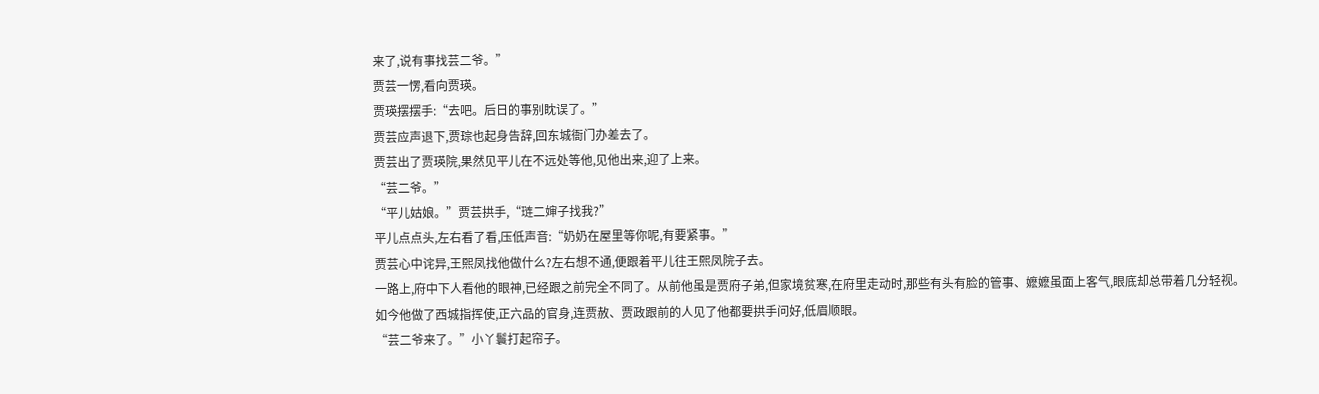来了,说有事找芸二爷。”
贾芸一愣,看向贾瑛。
贾瑛摆摆手:“去吧。后日的事别眈误了。”
贾芸应声退下,贾琮也起身告辞,回东城衙门办差去了。
贾芸出了贾瑛院,果然见平儿在不远处等他,见他出来,迎了上来。
“芸二爷。”
“平儿姑娘。”贾芸拱手,“琏二婶子找我?”
平儿点点头,左右看了看,压低声音:“奶奶在屋里等你呢,有要紧事。”
贾芸心中诧异,王熙凤找他做什么?左右想不通,便跟着平儿往王熙凤院子去。
一路上,府中下人看他的眼神,已经跟之前完全不同了。从前他虽是贾府子弟,但家境贫寒,在府里走动时,那些有头有脸的管事、嬷嬷虽面上客气,眼底却总带着几分轻视。
如今他做了西城指挥使,正六品的官身,连贾赦、贾政跟前的人见了他都要拱手问好,低眉顺眼。
“芸二爷来了。”小丫鬟打起帘子。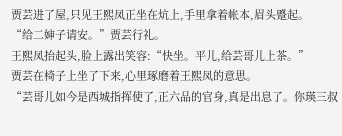贾芸进了屋,只见王熙凤正坐在炕上,手里拿着帐本,眉头蹙起。
“给二婶子请安。”贾芸行礼。
王熙凤抬起头,脸上露出笑容:“快坐。平儿,给芸哥儿上茶。”
贾芸在椅子上坐了下来,心里琢磨着王熙凤的意思。
“芸哥儿如今是西城指挥使了,正六品的官身,真是出息了。你瑛三叔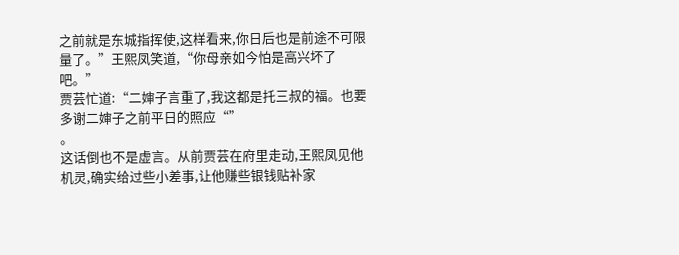之前就是东城指挥使,这样看来,你日后也是前途不可限量了。”王熙凤笑道,“你母亲如今怕是高兴坏了吧。”
贾芸忙道:“二婶子言重了,我这都是托三叔的福。也要多谢二婶子之前平日的照应“”
。
这话倒也不是虚言。从前贾芸在府里走动,王熙凤见他机灵,确实给过些小差事,让他赚些银钱贴补家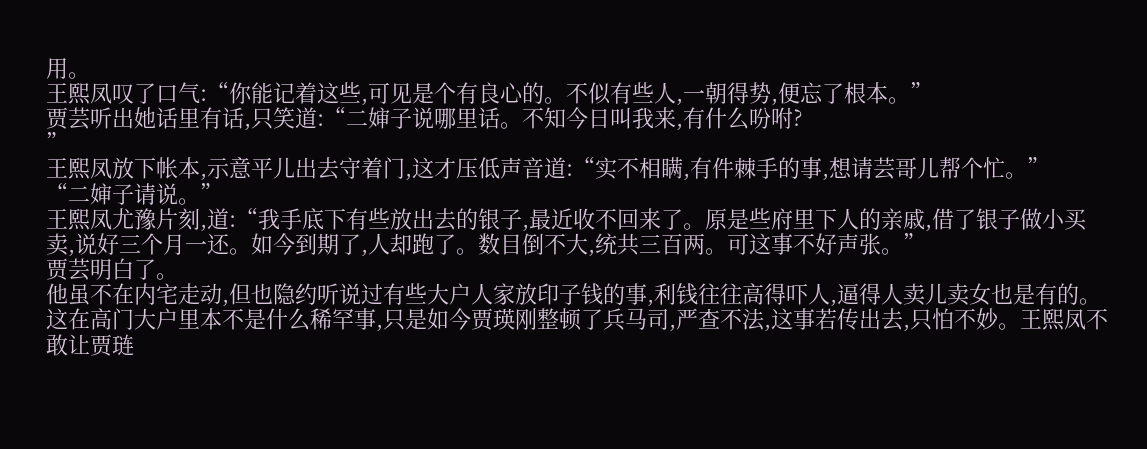用。
王熙凤叹了口气:“你能记着这些,可见是个有良心的。不似有些人,一朝得势,便忘了根本。”
贾芸听出她话里有话,只笑道:“二婶子说哪里话。不知今日叫我来,有什么吩咐?
”
王熙凤放下帐本,示意平儿出去守着门,这才压低声音道:“实不相瞒,有件棘手的事,想请芸哥儿帮个忙。”
“二婶子请说。”
王熙凤尤豫片刻,道:“我手底下有些放出去的银子,最近收不回来了。原是些府里下人的亲戚,借了银子做小买卖,说好三个月一还。如今到期了,人却跑了。数目倒不大,统共三百两。可这事不好声张。”
贾芸明白了。
他虽不在内宅走动,但也隐约听说过有些大户人家放印子钱的事,利钱往往高得吓人,逼得人卖儿卖女也是有的。
这在高门大户里本不是什么稀罕事,只是如今贾瑛刚整顿了兵马司,严查不法,这事若传出去,只怕不妙。王熙凤不敢让贾琏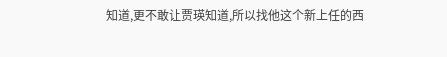知道,更不敢让贾瑛知道,所以找他这个新上任的西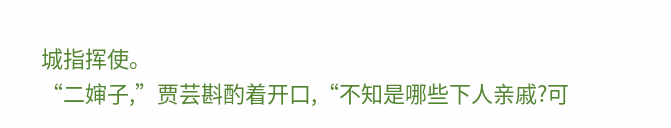城指挥使。
“二婶子,”贾芸斟酌着开口,“不知是哪些下人亲戚?可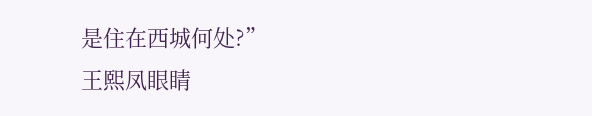是住在西城何处?”
王熙凤眼睛